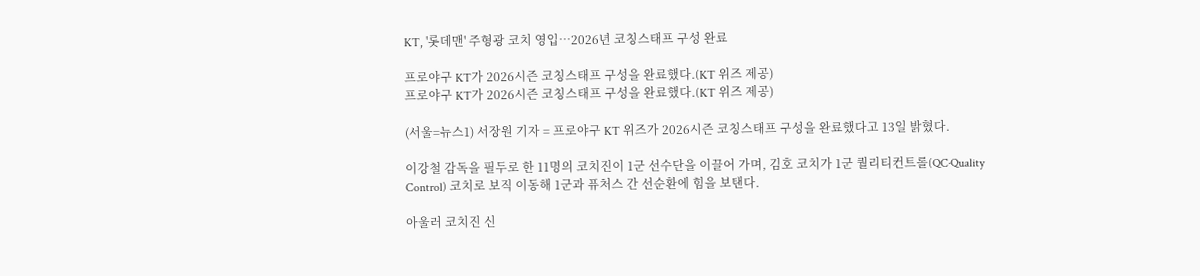KT, '롯데맨' 주형광 코치 영입…2026년 코칭스태프 구성 완료

프로야구 KT가 2026시즌 코칭스태프 구성을 완료했다.(KT 위즈 제공)
프로야구 KT가 2026시즌 코칭스태프 구성을 완료했다.(KT 위즈 제공)

(서울=뉴스1) 서장원 기자 = 프로야구 KT 위즈가 2026시즌 코칭스태프 구성을 완료했다고 13일 밝혔다.

이강철 감독을 필두로 한 11명의 코치진이 1군 선수단을 이끌어 가며, 김호 코치가 1군 퀄리티컨트롤(QC·Quality Control) 코치로 보직 이동해 1군과 퓨처스 간 선순환에 힘을 보탠다.

아울러 코치진 신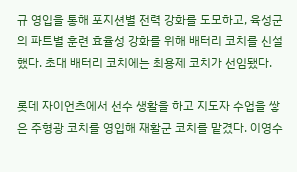규 영입을 통해 포지션별 전력 강화를 도모하고, 육성군의 파트별 훈련 효율성 강화를 위해 배터리 코치를 신설했다. 초대 배터리 코치에는 최용제 코치가 선임됐다.

롯데 자이언츠에서 선수 생활을 하고 지도자 수업을 쌓은 주형광 코치를 영입해 재활군 코치를 맡겼다. 이영수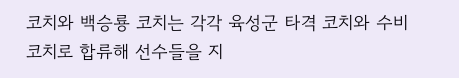코치와 백승룡 코치는 각각 육성군 타격 코치와 수비 코치로 합류해 선수들을 지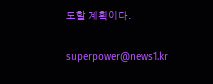도할 계획이다.

superpower@news1.kr